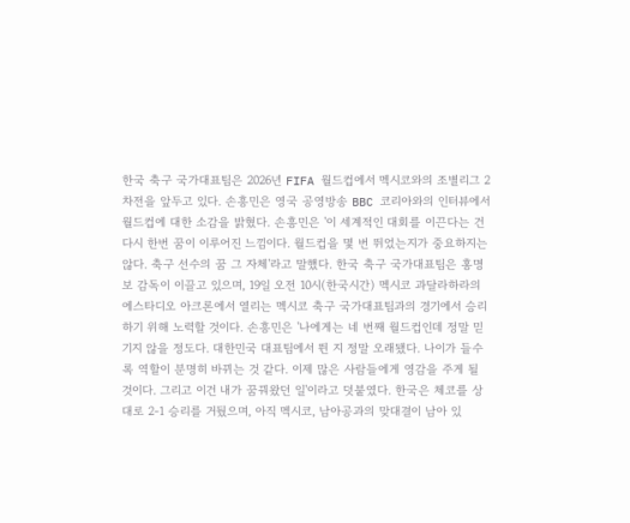한국 축구 국가대표팀은 2026년 FIFA 월드컵에서 멕시코와의 조별리그 2차전을 앞두고 있다. 손흥민은 영국 공영방송 BBC 코리아와의 인터뷰에서 월드컵에 대한 소감을 밝혔다. 손흥민은 '이 세계적인 대회를 이끈다는 건 다시 한번 꿈이 이루어진 느낌이다. 월드컵을 몇 번 뛰었는지가 중요하지는 않다. 축구 선수의 꿈 그 자체'라고 말했다. 한국 축구 국가대표팀은 홍명보 감독이 이끌고 있으며, 19일 오전 10시(한국시간) 멕시코 과달라하라의 에스타디오 아크론에서 열리는 멕시코 축구 국가대표팀과의 경기에서 승리하기 위해 노력할 것이다. 손흥민은 '나에게는 네 번째 월드컵인데 정말 믿기지 않을 정도다. 대한민국 대표팀에서 뛴 지 정말 오래됐다. 나이가 들수록 역할이 분명히 바뀌는 것 같다. 이제 많은 사람들에게 영감을 주게 될 것이다. 그리고 이건 내가 꿈꿔왔던 일'이라고 덧붙였다. 한국은 체코를 상대로 2-1 승리를 거뒀으며, 아직 멕시코, 남아공과의 맞대결이 남아 있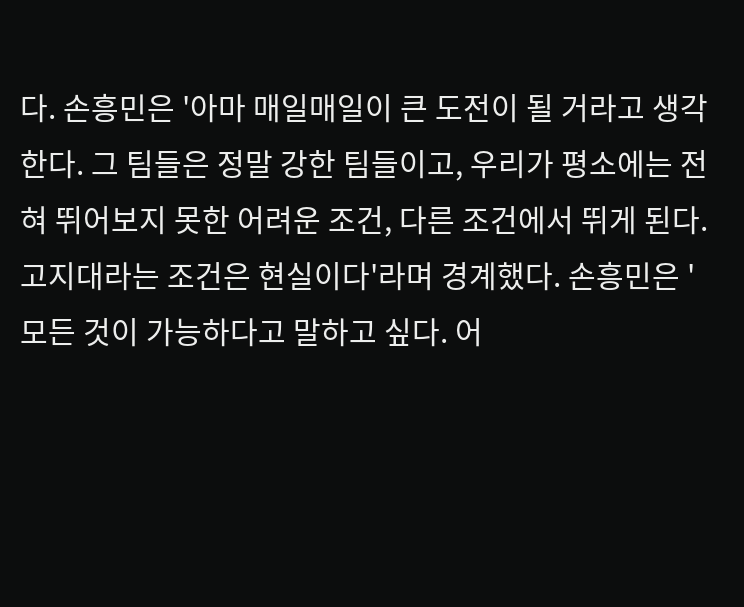다. 손흥민은 '아마 매일매일이 큰 도전이 될 거라고 생각한다. 그 팀들은 정말 강한 팀들이고, 우리가 평소에는 전혀 뛰어보지 못한 어려운 조건, 다른 조건에서 뛰게 된다. 고지대라는 조건은 현실이다'라며 경계했다. 손흥민은 '모든 것이 가능하다고 말하고 싶다. 어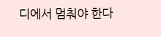디에서 멈춰야 한다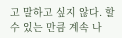고 말하고 싶지 않다. 할 수 있는 만큼 계속 나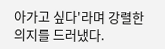아가고 싶다'라며 강렬한 의지를 드러냈다.